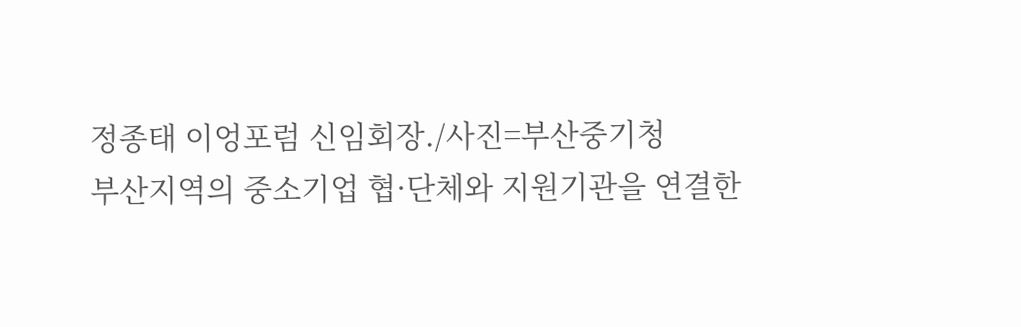정종태 이엉포럼 신임회장./사진=부산중기청
부산지역의 중소기업 협·단체와 지원기관을 연결한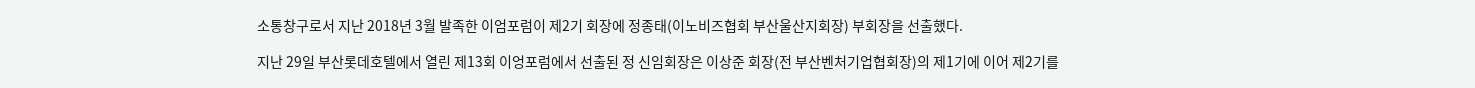소통창구로서 지난 2018년 3월 발족한 이엄포럼이 제2기 회장에 정종태(이노비즈협회 부산울산지회장) 부회장을 선출했다.

지난 29일 부산롯데호텔에서 열린 제13회 이엉포럼에서 선출된 정 신임회장은 이상준 회장(전 부산벤처기업협회장)의 제1기에 이어 제2기를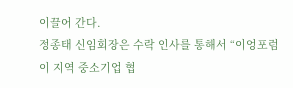이끌어 간다.
정종태 신임회장은 수락 인사를 통해서 “이엉포럼이 지역 중소기업 협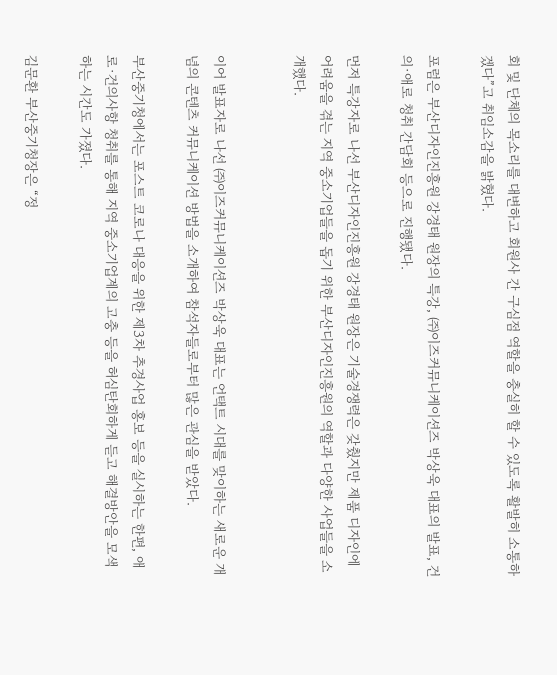회 및 단체의 목소리를 대변하고 회원사 간 구심점 역할을 충실히 할 수 있도록 활발히 소통하겠다”고 취임소감을 밝혔다.

포럼은 부산디자인진흥원 강경태 원장의 특강, ㈜이즈커뮤니케이션즈 박상욱 대표의 발표, 건의·애로 청취 간담회 등으로 진행됐다.

먼저 특강자로 나선 부산디자인진흥원 강경태 원장은 기술경쟁력은 갖췄지만 제품 디자인에 어려움을 겪는 지역 중소기업들을 돕기 위한 부산디자인진흥원의 역할과 다양한 사업들을 소개했다.


이어 발표자로 나선 ㈜이즈커뮤니케이션즈 박상욱 대표는 언택트 시대를 맞이하는 새로운 개념의 콘텐츠 커뮤니케이션 방법을 소개하여 참석자들로부터 많은 관심을 받았다.

부산중기청에서는 포스트 코로나 대응을 위한 제3차 추경사업 홍보 등을 실시하는 한편, 애로·건의사항 청취를 통해 지역 중소기업계의 고충 등을 허심탄회하게 듣고 해결방안을 모색하는 시간도 가졌다.

김문환 부산중기청장은 “정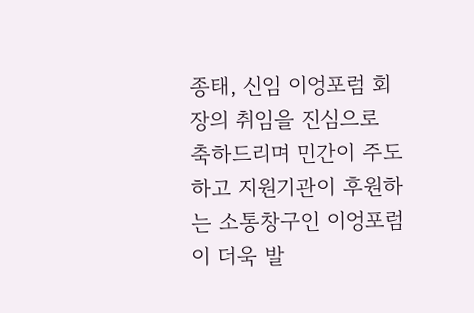종태, 신임 이엉포럼 회장의 취임을 진심으로 축하드리며 민간이 주도하고 지원기관이 후원하는 소통창구인 이엉포럼이 더욱 발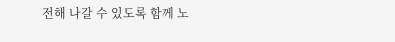전해 나갈 수 있도록 함께 노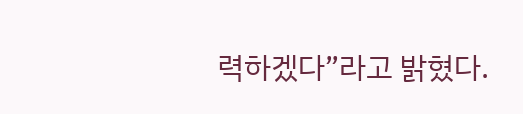력하겠다”라고 밝혔다.